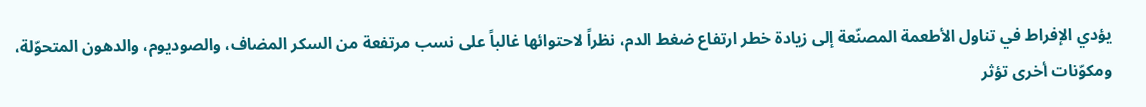يؤدي الإفراط في تناول الأطعمة المصنّعة إلى زيادة خطر ارتفاع ضغط الدم، نظراً لاحتوائها غالباً على نسب مرتفعة من السكر المضاف، والصوديوم، والدهون المتحوّلة، ومكوّنات أخرى تؤثر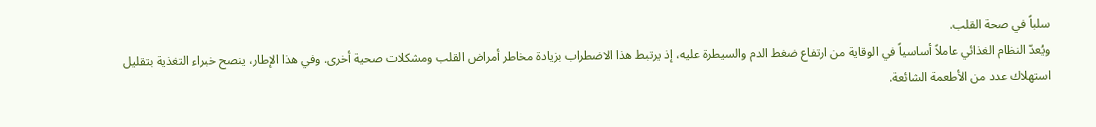سلباً في صحة القلب.
ويُعدّ النظام الغذائي عاملاً أساسياً في الوقاية من ارتفاع ضغط الدم والسيطرة عليه، إذ يرتبط هذا الاضطراب بزيادة مخاطر أمراض القلب ومشكلات صحية أخرى. وفي هذا الإطار، ينصح خبراء التغذية بتقليل استهلاك عدد من الأطعمة الشائعة.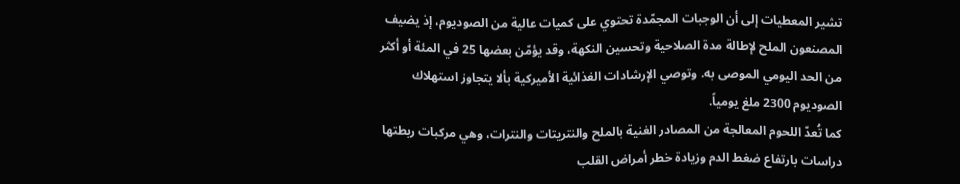تشير المعطيات إلى أن الوجبات المجمّدة تحتوي على كميات عالية من الصوديوم، إذ يضيف المصنعون الملح لإطالة مدة الصلاحية وتحسين النكهة، وقد يؤمّن بعضها 25 في المئة أو أكثر من الحد اليومي الموصى به. وتوصي الإرشادات الغذائية الأميركية بألا يتجاوز استهلاك الصوديوم 2300 ملغ يومياً.
كما تُعدّ اللحوم المعالجة من المصادر الغنية بالملح والنتريتات والنترات، وهي مركبات ربطتها دراسات بارتفاع ضغط الدم وزيادة خطر أمراض القلب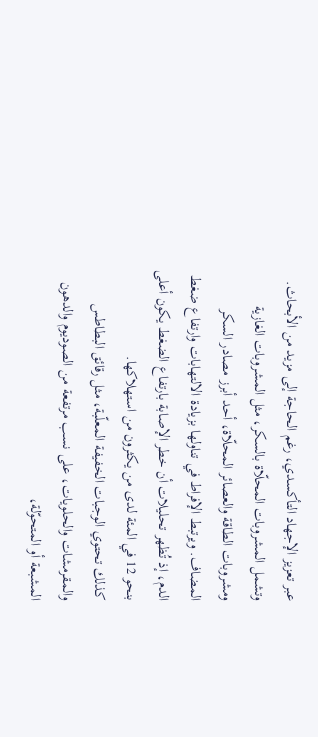عبر تعزيز الإجهاد التأكسدي، رغم الحاجة إلى مزيد من الأبحاث.
وتشمل المشروبات المحلّاة بالسكر، مثل المشروبات الغازية ومشروبات الطاقة والعصائر المحلّاة، أحد أبرز مصادر السكر المضاف. ويرتبط الإفراط في تناولها بزيادة الالتهابات وارتفاع ضغط الدم، إذ تُظهر تحليلات أن خطر الإصابة بارتفاع الضغط يكون أعلى بنحو 12 في المئة لدى من يكثرون من استهلاكها.
كذلك تحتوي الوجبات الخفيفة المعلّبة، مثل رقائق البطاطس والمقرمشات والحلويات، على نسب مرتفعة من الصوديوم والدهون المشبعة أو المتحوّلة،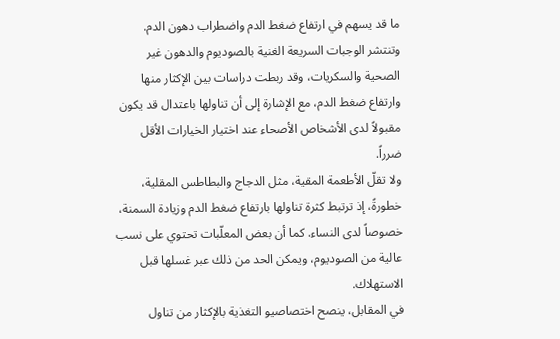ما قد يسهم في ارتفاع ضغط الدم واضطراب دهون الدم.
وتنتشر الوجبات السريعة الغنية بالصوديوم والدهون غير الصحية والسكريات، وقد ربطت دراسات بين الإكثار منها وارتفاع ضغط الدم، مع الإشارة إلى أن تناولها باعتدال قد يكون مقبولاً لدى الأشخاص الأصحاء عند اختيار الخيارات الأقل ضرراً.
ولا تقلّ الأطعمة المقية، مثل الدجاج والبطاطس المقلية، خطورةً، إذ ترتبط كثرة تناولها بارتفاع ضغط الدم وزيادة السمنة، خصوصاً لدى النساء. كما أن بعض المعلّبات تحتوي على نسب عالية من الصوديوم، ويمكن الحد من ذلك عبر غسلها قبل الاستهلاك.
في المقابل، ينصح اختصاصيو التغذية بالإكثار من تناول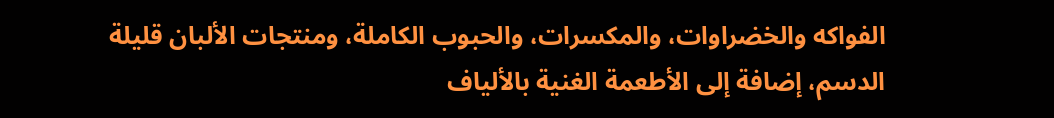الفواكه والخضراوات، والمكسرات، والحبوب الكاملة، ومنتجات الألبان قليلة الدسم، إضافة إلى الأطعمة الغنية بالألياف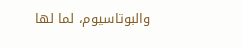والبوتاسيوم، لما لها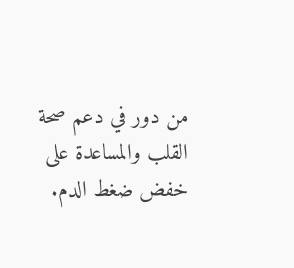من دور في دعم صحة القلب والمساعدة على خفض ضغط الدم.